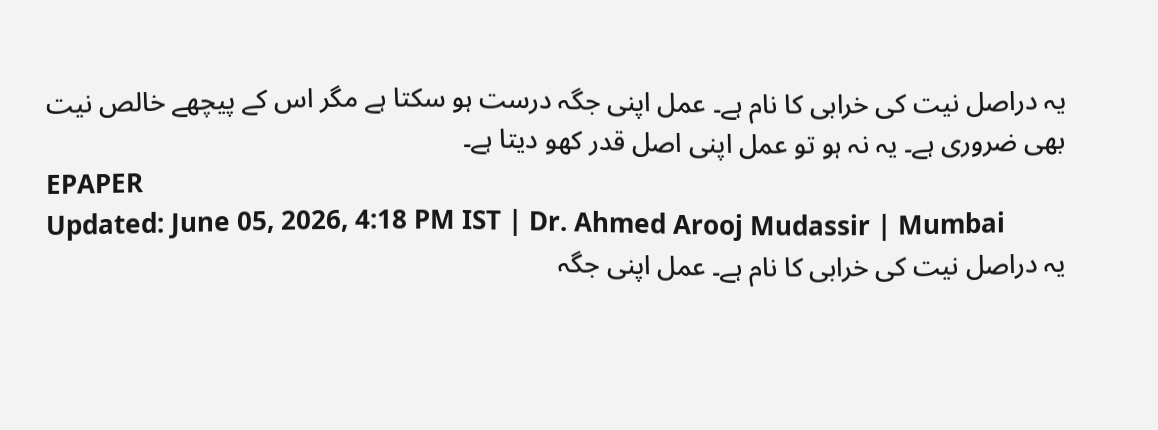یہ دراصل نیت کی خرابی کا نام ہے۔ عمل اپنی جگہ درست ہو سکتا ہے مگر اس کے پیچھے خالص نیت بھی ضروری ہے۔ یہ نہ ہو تو عمل اپنی اصل قدر کھو دیتا ہے۔
EPAPER
Updated: June 05, 2026, 4:18 PM IST | Dr. Ahmed Arooj Mudassir | Mumbai
یہ دراصل نیت کی خرابی کا نام ہے۔ عمل اپنی جگہ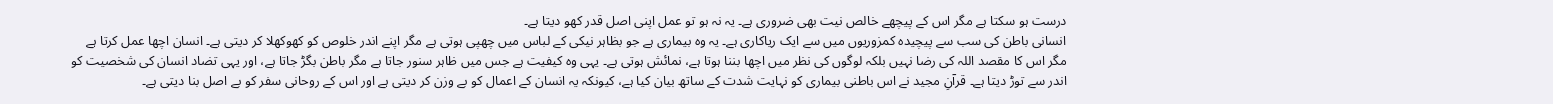درست ہو سکتا ہے مگر اس کے پیچھے خالص نیت بھی ضروری ہے۔ یہ نہ ہو تو عمل اپنی اصل قدر کھو دیتا ہے۔
انسانی باطن کی سب سے پیچیدہ کمزوریوں میں سے ایک ریاکاری ہے۔ یہ وہ بیماری ہے جو بظاہر نیکی کے لباس میں چھپی ہوتی ہے مگر اپنے اندر خلوص کو کھوکھلا کر دیتی ہے۔ انسان اچھا عمل کرتا ہے مگر اس کا مقصد اللہ کی رضا نہیں بلکہ لوگوں کی نظر میں اچھا بننا ہوتا ہے، نمائش ہوتی ہے۔ یہی وہ کیفیت ہے جس میں ظاہر سنور جاتا ہے مگر باطن بگڑ جاتا ہے، اور یہی تضاد انسان کی شخصیت کو اندر سے توڑ دیتا ہے۔ قرآنِ مجید نے اس باطنی بیماری کو نہایت شدت کے ساتھ بیان کیا ہے، کیونکہ یہ انسان کے اعمال کو بے وزن کر دیتی ہے اور اس کے روحانی سفر کو بے اصل بنا دیتی ہے۔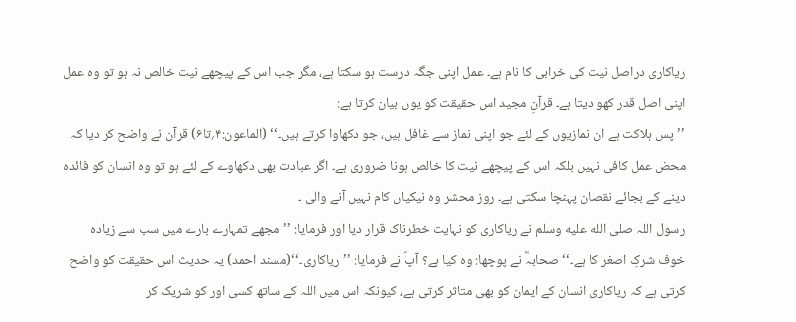ریاکاری دراصل نیت کی خرابی کا نام ہے۔ عمل اپنی جگہ درست ہو سکتا ہے، مگر جب اس کے پیچھے نیت خالص نہ ہو تو وہ عمل اپنی اصل قدر کھو دیتا ہے۔ قرآنِ مجید اس حقیقت کو یوں بیان کرتا ہے:
’’ پس ہلاکت ہے ان نمازیوں کے لئے جو اپنی نماز سے غافل ہیں، جو دکھاوا کرتے ہیں۔‘‘ (الماعون:۴؍تا۶) قرآن نے واضح کر دیا کہ محض عمل کافی نہیں بلکہ اس کے پیچھے نیت کا خالص ہونا ضروری ہے۔ اگر عبادت بھی دکھاوے کے لئے ہو تو وہ انسان کو فائدہ دینے کے بجائے نقصان پہنچا سکتی ہے۔ روز محشر وہ نیکیاں کام نہیں آنے والی ۔
رسول اللہ صلى الله عليه وسلم نے ریاکاری کو نہایت خطرناک قرار دیا اور فرمایا: ’’ مجھے تمہارے بارے میں سب سے زیادہ خوف شرکِ اصغر کا ہے۔‘‘ صحابہؓ نے پوچھا: وہ کیا ہے؟ آپؐ نے فرمایا: ’’ریاکاری۔‘‘(مسند احمد) یہ حدیث اس حقیقت کو واضح کرتی ہے کہ ریاکاری انسان کے ایمان کو بھی متاثر کرتی ہے، کیونکہ اس میں اللہ کے ساتھ کسی اور کو شریک کر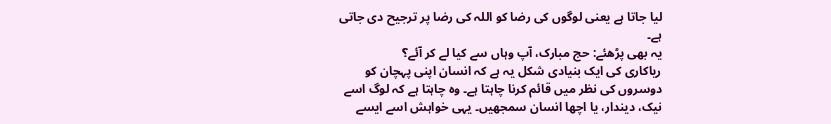لیا جاتا ہے یعنی لوگوں کی رضا کو اللہ کی رضا پر ترجیح دی جاتی ہے۔
یہ بھی پڑھئے: حج مبارک، آپ وہاں سے کیا لے کر آئے؟
ریاکاری کی ایک بنیادی شکل یہ ہے کہ انسان اپنی پہچان کو دوسروں کی نظر میں قائم کرنا چاہتا ہے۔ وہ چاہتا ہے کہ لوگ اسے نیک، دیندار، یا اچھا انسان سمجھیں۔ یہی خواہش اسے ایسے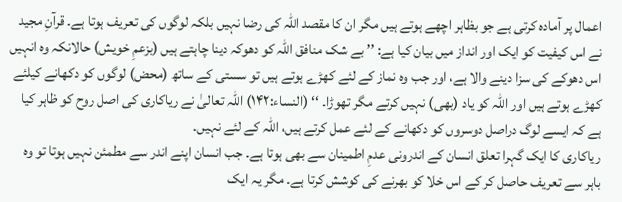اعمال پر آمادہ کرتی ہے جو بظاہر اچھے ہوتے ہیں مگر ان کا مقصد اللہ کی رضا نہیں بلکہ لوگوں کی تعریف ہوتا ہے۔ قرآنِ مجید نے اس کیفیت کو ایک اور انداز میں بیان کیا ہے: ’’ بے شک منافق اللہ کو دھوکہ دینا چاہتے ہیں (بزعمِ خویش) حالانکہ وہ انہیں اس دھوکے کی سزا دینے والا ہے، اور جب وہ نماز کے لئے کھڑے ہوتے ہیں تو سستی کے ساتھ (محض) لوگوں کو دکھانے کیلئے کھڑے ہوتے ہیں اور اللہ کو یاد (بھی) نہیں کرتے مگر تھوڑا۔ ‘‘ (النساء:۱۴۲) اللہ تعالیٰ نے ریاکاری کی اصل روح کو ظاہر کیا ہے کہ ایسے لوگ دراصل دوسروں کو دکھانے کے لئے عمل کرتے ہیں، اللہ کے لئے نہیں۔
ریاکاری کا ایک گہرا تعلق انسان کے اندرونی عدمِ اطمینان سے بھی ہوتا ہے۔ جب انسان اپنے اندر سے مطمئن نہیں ہوتا تو وہ باہر سے تعریف حاصل کر کے اس خلا کو بھرنے کی کوشش کرتا ہے۔ مگر یہ ایک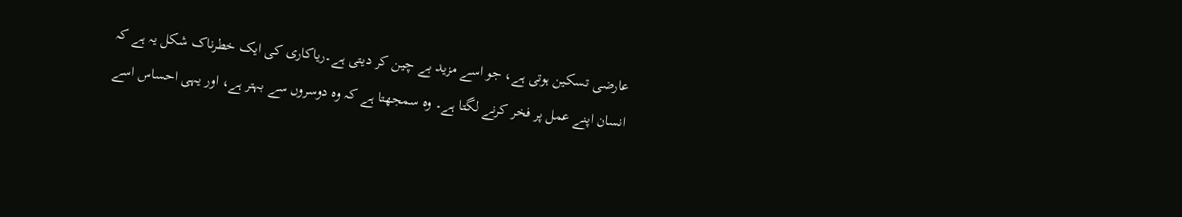عارضی تسکین ہوتی ہے، جو اسے مزید بے چین کر دیتی ہے۔ریاکاری کی ایک خطرناک شکل یہ ہے کہ انسان اپنے عمل پر فخر کرنے لگتا ہے۔ وہ سمجھتا ہے کہ وہ دوسروں سے بہتر ہے، اور یہی احساس اسے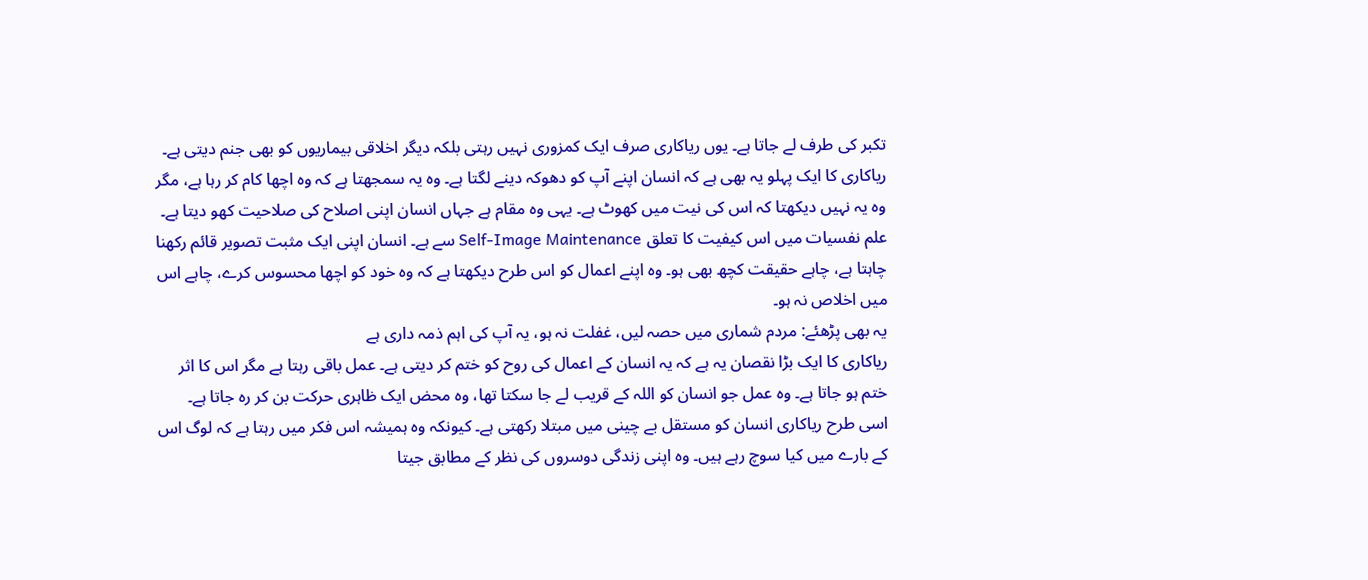تکبر کی طرف لے جاتا ہے۔ یوں ریاکاری صرف ایک کمزوری نہیں رہتی بلکہ دیگر اخلاقی بیماریوں کو بھی جنم دیتی ہے۔
ریاکاری کا ایک پہلو یہ بھی ہے کہ انسان اپنے آپ کو دھوکہ دینے لگتا ہے۔ وہ یہ سمجھتا ہے کہ وہ اچھا کام کر رہا ہے، مگر وہ یہ نہیں دیکھتا کہ اس کی نیت میں کھوٹ ہے۔ یہی وہ مقام ہے جہاں انسان اپنی اصلاح کی صلاحیت کھو دیتا ہے۔
علم نفسیات میں اس کیفیت کا تعلق Self-Image Maintenance سے ہے۔ انسان اپنی ایک مثبت تصویر قائم رکھنا چاہتا ہے، چاہے حقیقت کچھ بھی ہو۔ وہ اپنے اعمال کو اس طرح دیکھتا ہے کہ وہ خود کو اچھا محسوس کرے، چاہے اس میں اخلاص نہ ہو۔
یہ بھی پڑھئے: مردم شماری میں حصہ لیں، غفلت نہ ہو، یہ آپ کی اہم ذمہ داری ہے
ریاکاری کا ایک بڑا نقصان یہ ہے کہ یہ انسان کے اعمال کی روح کو ختم کر دیتی ہے۔ عمل باقی رہتا ہے مگر اس کا اثر ختم ہو جاتا ہے۔ وہ عمل جو انسان کو اللہ کے قریب لے جا سکتا تھا، وہ محض ایک ظاہری حرکت بن کر رہ جاتا ہے۔
اسی طرح ریاکاری انسان کو مستقل بے چینی میں مبتلا رکھتی ہے۔ کیونکہ وہ ہمیشہ اس فکر میں رہتا ہے کہ لوگ اس کے بارے میں کیا سوچ رہے ہیں۔ وہ اپنی زندگی دوسروں کی نظر کے مطابق جیتا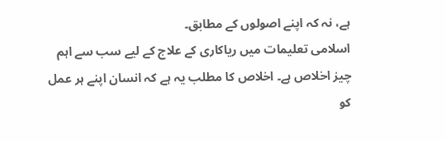ہے، نہ کہ اپنے اصولوں کے مطابق۔
اسلامی تعلیمات میں ریاکاری کے علاج کے لیے سب سے اہم چیز اخلاص ہے۔ اخلاص کا مطلب یہ ہے کہ انسان اپنے ہر عمل کو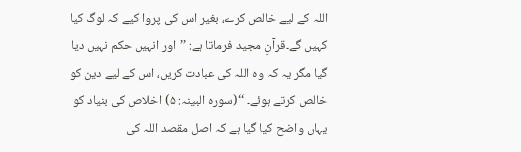اللہ کے لیے خالص کرے، بغیر اس کی پروا کیے کہ لوگ کیا کہیں گے۔قرآنِ مجید فرماتا ہے: ’’اور انہیں حکم نہیں دیا گیا مگر یہ کہ وہ اللہ کی عبادت کریں، اس کے لیے دین کو خالص کرتے ہوئے۔ ‘‘(سورہ البینہ: ۵) اخلاص کی بنیاد کو یہاں واضح کیا گیا ہے کہ اصل مقصد اللہ کی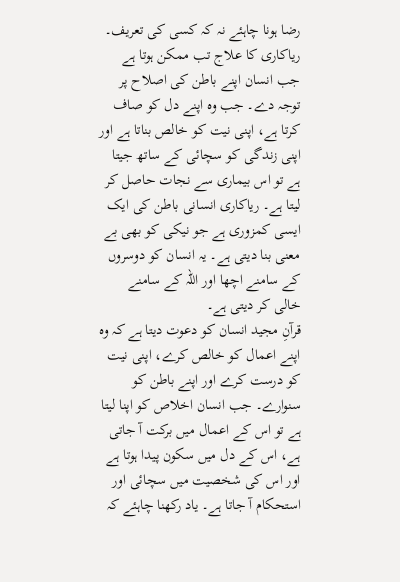رضا ہونا چاہئے نہ کہ کسی کی تعریف۔ ریاکاری کا علاج تب ممکن ہوتا ہے جب انسان اپنے باطن کی اصلاح پر توجہ دے۔ جب وہ اپنے دل کو صاف کرتا ہے، اپنی نیت کو خالص بناتا ہے اور اپنی زندگی کو سچائی کے ساتھ جیتا ہے تو اس بیماری سے نجات حاصل کر لیتا ہے۔ ریاکاری انسانی باطن کی ایک ایسی کمزوری ہے جو نیکی کو بھی بے معنی بنا دیتی ہے۔ یہ انسان کو دوسروں کے سامنے اچھا اور اللہ کے سامنے خالی کر دیتی ہے۔
قرآنِ مجید انسان کو دعوت دیتا ہے کہ وہ اپنے اعمال کو خالص کرے، اپنی نیت کو درست کرے اور اپنے باطن کو سنوارے۔ جب انسان اخلاص کو اپنا لیتا ہے تو اس کے اعمال میں برکت آ جاتی ہے، اس کے دل میں سکون پیدا ہوتا ہے اور اس کی شخصیت میں سچائی اور استحکام آ جاتا ہے۔ یاد رکھنا چاہئے کہ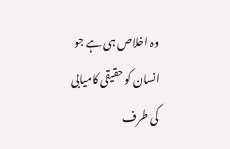وہ اخلاص ہی ہے جو انسان کو حقیقی کامیابی کی طرف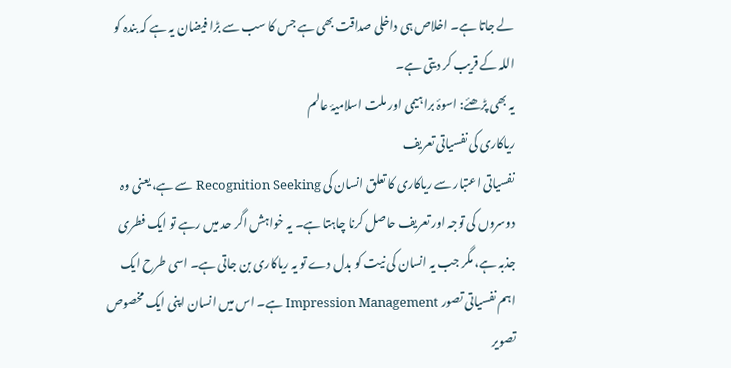لے جاتا ہے۔ اخلاص ہی داخلی صداقت بھی ہے جس کا سب سے بڑا فیضان یہ ہے کہ بندہ کو اللہ کے قریب کر دیتی ہے۔
یہ بھی پڑھئے: اسوۂ براہیمی اور ملت اسلامیۂ عالم
ریاکاری کی نفسیاتی تعریف
نفسیاتی اعتبار سے ریاکاری کا تعلق انسان کی Recognition Seeking سے ہے، یعنی وہ دوسروں کی توجہ اور تعریف حاصل کرنا چاہتا ہے۔ یہ خواہش اگر حد میں رہے تو ایک فطری جذبہ ہے، مگر جب یہ انسان کی نیت کو بدل دے تو یہ ریاکاری بن جاتی ہے۔ اسی طرح ایک اہم نفسیاتی تصور Impression Management ہے۔ اس میں انسان اپنی ایک مخصوص تصویر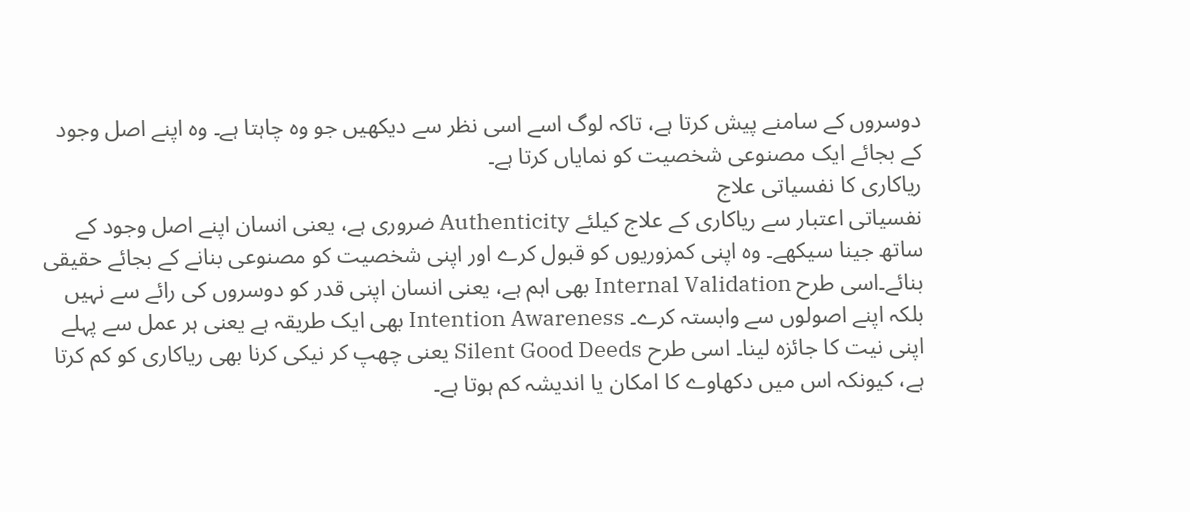دوسروں کے سامنے پیش کرتا ہے، تاکہ لوگ اسے اسی نظر سے دیکھیں جو وہ چاہتا ہے۔ وہ اپنے اصل وجود کے بجائے ایک مصنوعی شخصیت کو نمایاں کرتا ہے۔
ریاکاری کا نفسیاتی علاج
نفسیاتی اعتبار سے ریاکاری کے علاج کیلئے Authenticity ضروری ہے، یعنی انسان اپنے اصل وجود کے ساتھ جینا سیکھے۔ وہ اپنی کمزوریوں کو قبول کرے اور اپنی شخصیت کو مصنوعی بنانے کے بجائے حقیقی بنائے۔اسی طرح Internal Validation بھی اہم ہے، یعنی انسان اپنی قدر کو دوسروں کی رائے سے نہیں بلکہ اپنے اصولوں سے وابستہ کرے۔ Intention Awareness بھی ایک طریقہ ہے یعنی ہر عمل سے پہلے اپنی نیت کا جائزہ لینا۔ اسی طرح Silent Good Deeds یعنی چھپ کر نیکی کرنا بھی ریاکاری کو کم کرتا ہے، کیونکہ اس میں دکھاوے کا امکان یا اندیشہ کم ہوتا ہے۔